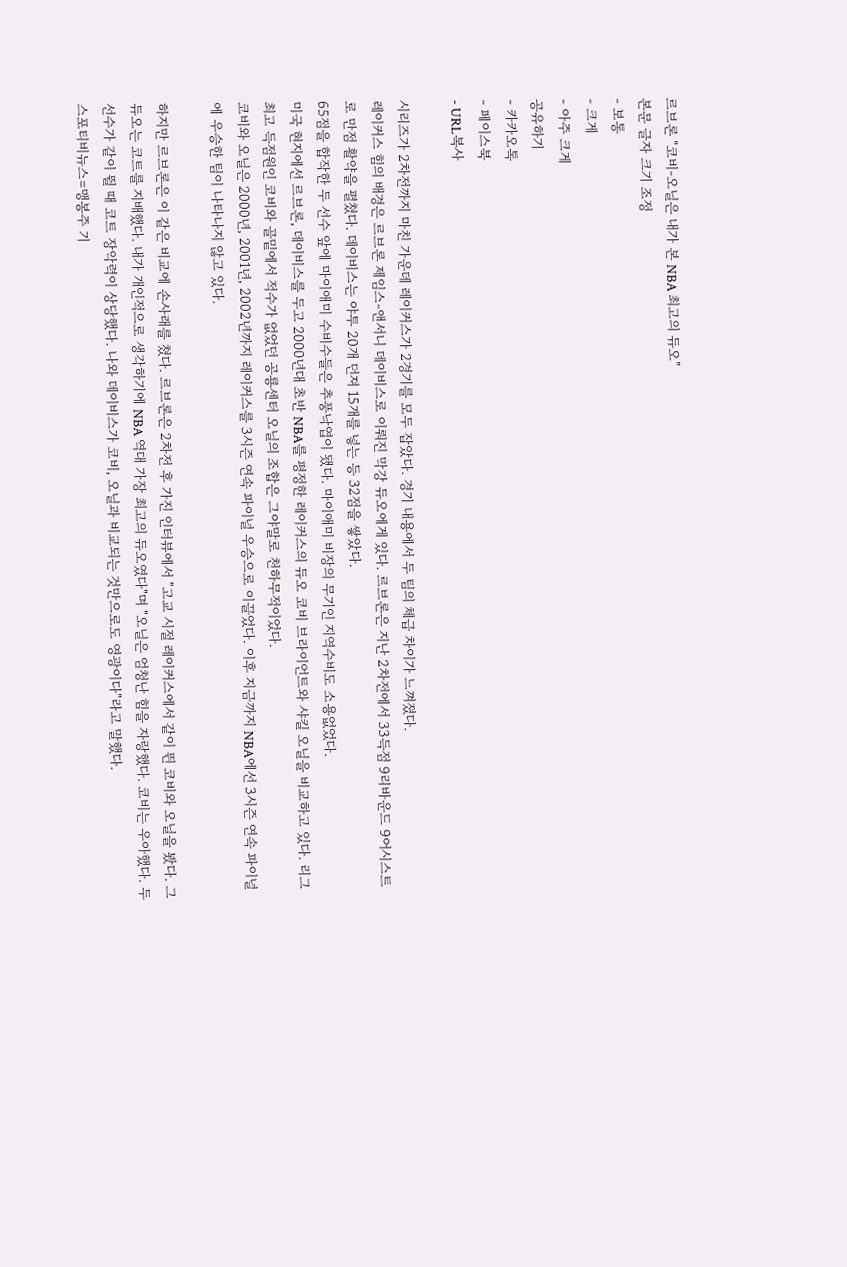르브론 "코비-오닐은 내가 본 NBA 최고의 듀오"
본문 글자 크기 조정
- 보통
- 크게
- 아주 크게
공유하기
- 카카오톡
- 페이스북
- URL복사

시리즈가 2차전까지 마친 가운데 레이커스가 2경기를 모두 잡았다. 경기 내용에서 두 팀의 체급 차이가 느껴졌다.
레이커스 힘의 배경은 르브론 제임스-앤서니 데이비스로 이뤄진 막강 듀오에게 있다. 르브론은 지난 2차전에서 33득점 9리바운드 9어시스트로 만점 활약을 펼쳤다. 데이비스는 야투 20개 던져 15개를 넣는 등 32점을 쌓았다.
65점을 합작한 두 선수 앞에 마이애미 수비수들은 추풍낙엽이 됐다. 마이애미 비장의 무기인 지역수비도 소용없었다.
미국 현지에선 르브론, 데이비스를 두고 2000년대 초반 NBA를 평정한 레이커스의 듀오 코비 브라이언트와 샤킬 오닐을 비교하고 있다. 리그 최고 득점원인 코비와 골밑에서 적수가 없었던 공룡센터 오닐의 조합은 그야말로 천하무적이었다.
코비와 오닐은 2000년, 2001년, 2002년까지 레이커스를 3시즌 연속 파이널 우승으로 이끌었다. 이후 지금까지 NBA에선 3시즌 연속 파이널에 우승한 팀이 나타나지 않고 있다.

하지만 르브론은 이 같은 비교에 손사래를 쳤다. 르브론은 2차전 후 가진 인터뷰에서 "고교 시절 레이커스에서 같이 뛴 코비와 오닐을 봤다. 그 듀오는 코트를 지배했다. 내가 개인적으로 생각하기에 NBA 역대 가장 최고의 듀오였다"며 "오닐은 엄청난 힘을 자랑했다. 코비는 우아했다. 두 선수가 같이 뛸 때 코트 장악력이 상당했다. 나와 데이비스가 코비, 오닐과 비교되는 것만으로도 영광이다"라고 말했다.
스포티비뉴스=맹봉주 기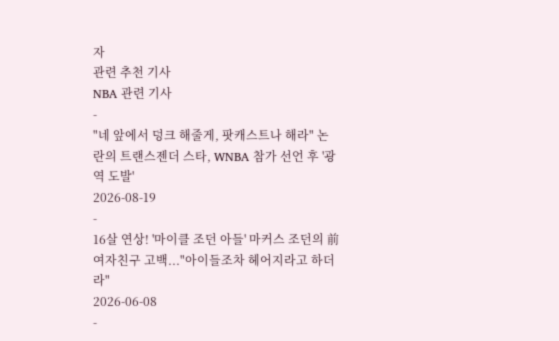자
관련 추천 기사
NBA 관련 기사
-
"네 앞에서 덩크 해줄게, 팟캐스트나 해라" 논란의 트랜스젠더 스타, WNBA 참가 선언 후 '광역 도발'
2026-08-19
-
16살 연상! '마이클 조던 아들' 마커스 조던의 前 여자친구 고백..."아이들조차 헤어지라고 하더라"
2026-06-08
-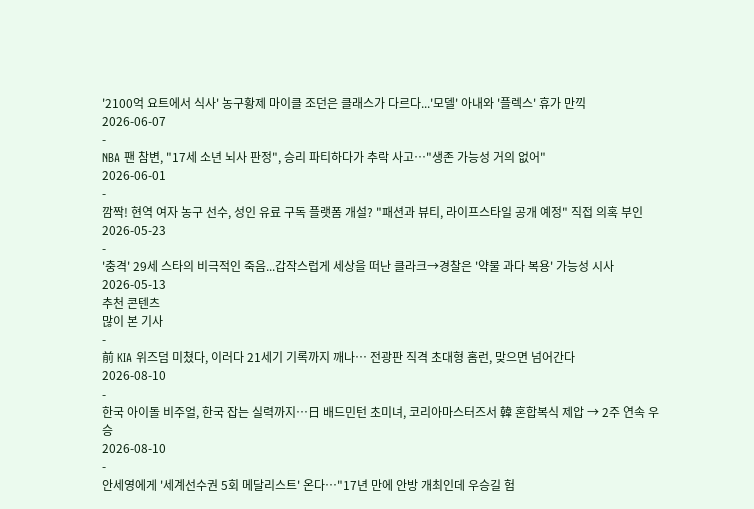'2100억 요트에서 식사' 농구황제 마이클 조던은 클래스가 다르다...'모델' 아내와 '플렉스' 휴가 만끽
2026-06-07
-
NBA 팬 참변, "17세 소년 뇌사 판정", 승리 파티하다가 추락 사고…"생존 가능성 거의 없어"
2026-06-01
-
깜짝! 현역 여자 농구 선수, 성인 유료 구독 플랫폼 개설? "패션과 뷰티, 라이프스타일 공개 예정" 직접 의혹 부인
2026-05-23
-
'충격' 29세 스타의 비극적인 죽음...갑작스럽게 세상을 떠난 클라크→경찰은 '약물 과다 복용' 가능성 시사
2026-05-13
추천 콘텐츠
많이 본 기사
-
前 KIA 위즈덤 미쳤다, 이러다 21세기 기록까지 깨나… 전광판 직격 초대형 홈런, 맞으면 넘어간다
2026-08-10
-
한국 아이돌 비주얼, 한국 잡는 실력까지…日 배드민턴 초미녀, 코리아마스터즈서 韓 혼합복식 제압 → 2주 연속 우승
2026-08-10
-
안세영에게 '세계선수권 5회 메달리스트' 온다…"17년 만에 안방 개최인데 우승길 험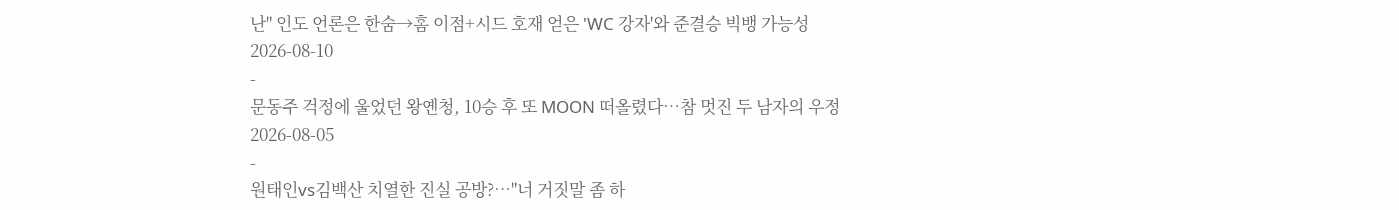난" 인도 언론은 한숨→홈 이점+시드 호재 얻은 'WC 강자'와 준결승 빅뱅 가능성
2026-08-10
-
문동주 걱정에 울었던 왕옌청, 10승 후 또 MOON 떠올렸다…참 멋진 두 남자의 우정
2026-08-05
-
원태인vs김백산 치열한 진실 공방?…"너 거짓말 좀 하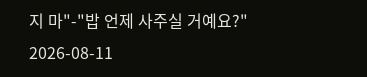지 마"-"밥 언제 사주실 거예요?"
2026-08-11